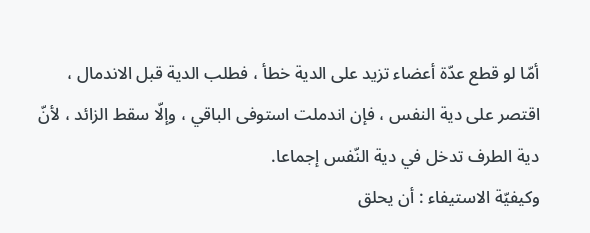أمّا لو قطع عدّة أعضاء تزيد على الدية خطأ ، فطلب الدية قبل الاندمال ، اقتصر على دية النفس ، فإن اندملت استوفى الباقي ، وإلّا سقط الزائد ، لأنّ دية الطرف تدخل في دية النّفس إجماعا.
وكيفيّة الاستيفاء : أن يحلق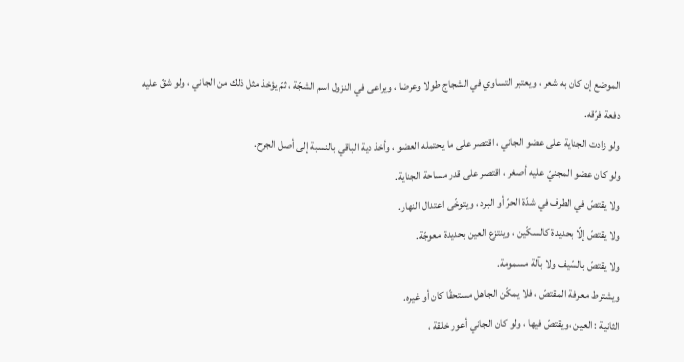الموضع إن كان به شعر ، ويعتبر التساوي في الشجاج طولا وعرضا ، ويراعى في النزول اسم الشجّة ، ثمّ يؤخذ مثل ذلك من الجاني ، ولو شقّ عليه دفعة فرّقه.
ولو زادت الجناية على عضو الجاني ، اقتصر على ما يحتمله العضو ، وأخذ دية الباقي بالنسبة إلى أصل الجرح.
ولو كان عضو المجنيّ عليه أصغر ، اقتصر على قدر مساحة الجناية.
ولا يقتصّ في الطرف في شدّة الحرّ أو البرد ، ويتوخّى اعتدال النهار.
ولا يقتصّ إلّا بحديدة كالسكّين ، وينتزع العين بحديدة معوجّة.
ولا يقتصّ بالسّيف ولا بآلة مسمومة.
ويشترط معرفة المقتصّ ، فلا يمكّن الجاهل مستحقّا كان أو غيره.
الثانية : العين ،ويقتصّ فيها ، ولو كان الجاني أعور خلقة ،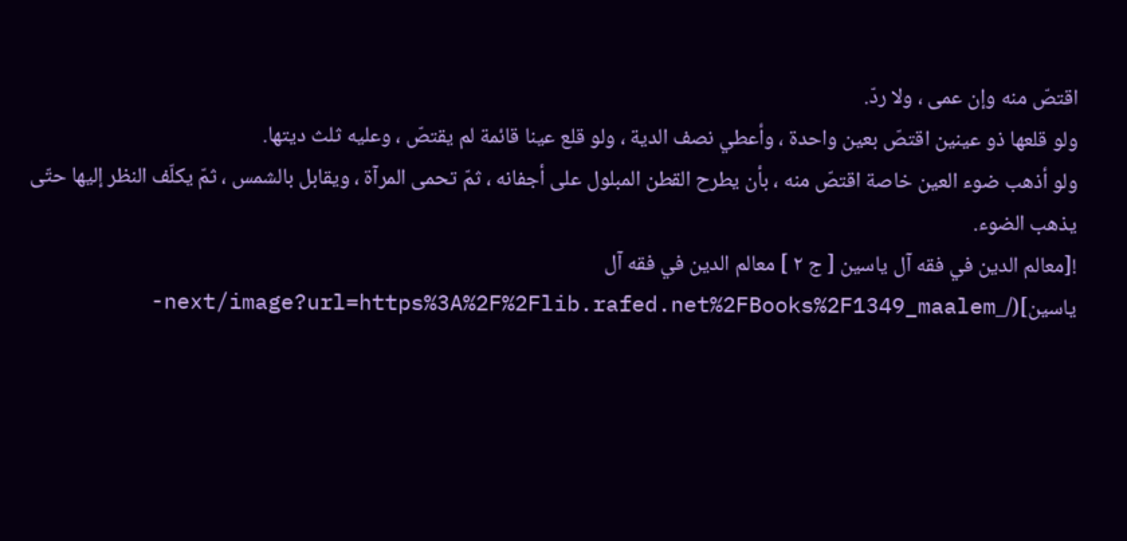اقتصّ منه وإن عمى ، ولا ردّ.
ولو قلعها ذو عينين اقتصّ بعين واحدة ، وأعطي نصف الدية ، ولو قلع عينا قائمة لم يقتصّ ، وعليه ثلث ديتها.
ولو أذهب ضوء العين خاصة اقتصّ منه ، بأن يطرح القطن المبلول على أجفانه ، ثمّ تحمى المرآة ، ويقابل بالشمس ، ثمّ يكلّف النظر إليها حتّى يذهب الضوء.
![معالم الدين في فقه آل ياسين [ ج ٢ ] معالم الدين في فقه آل ياسين](/_next/image?url=https%3A%2F%2Flib.rafed.net%2FBooks%2F1349_maalem-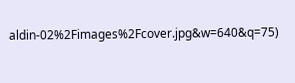aldin-02%2Fimages%2Fcover.jpg&w=640&q=75)